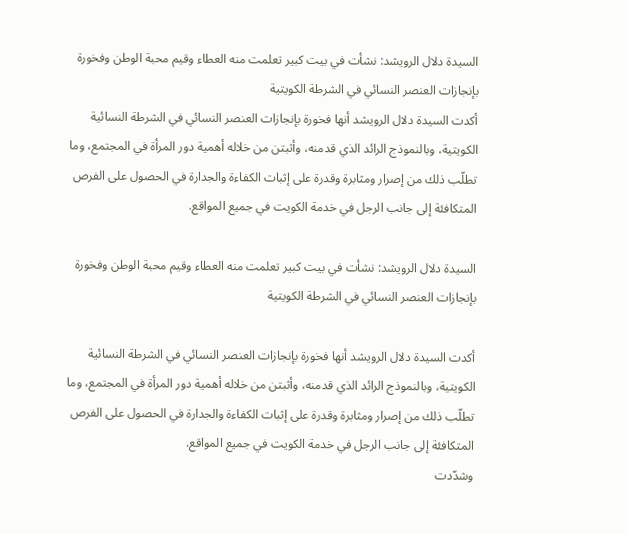السيدة دلال الرويشد: نشأت في بيت كبير تعلمت منه العطاء وقيم محبة الوطن وفخورة بإنجازات العنصر النسائي في الشرطة الكويتية
أكدت السيدة دلال الرويشد أنها فخورة بإنجازات العنصر النسائي في الشرطة النسائية الكويتية، وبالنموذج الرائد الذي قدمنه، وأثبتن من خلاله أهمية دور المرأة في المجتمع، وما تطلّب ذلك من إصرار ومثابرة وقدرة على إثبات الكفاءة والجدارة في الحصول على الفرص المتكافئة إلى جانب الرجل في خدمة الكويت في جميع المواقع.

السيدة دلال الرويشد: نشأت في بيت كبير تعلمت منه العطاء وقيم محبة الوطن وفخورة بإنجازات العنصر النسائي في الشرطة الكويتية

أكدت السيدة دلال الرويشد أنها فخورة بإنجازات العنصر النسائي في الشرطة النسائية الكويتية، وبالنموذج الرائد الذي قدمنه، وأثبتن من خلاله أهمية دور المرأة في المجتمع، وما تطلّب ذلك من إصرار ومثابرة وقدرة على إثبات الكفاءة والجدارة في الحصول على الفرص المتكافئة إلى جانب الرجل في خدمة الكويت في جميع المواقع.
وشدّدت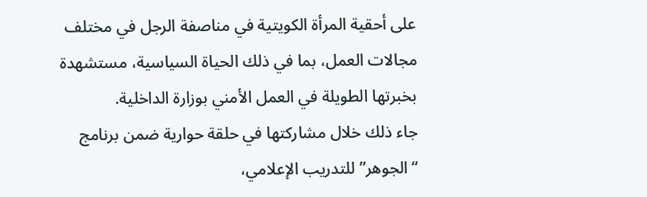على أحقية المرأة الكويتية في مناصفة الرجل في مختلف مجالات العمل، بما في ذلك الحياة السياسية، مستشهدة بخبرتها الطويلة في العمل الأمني بوزارة الداخلية.
جاء ذلك خلال مشاركتها في حلقة حوارية ضمن برنامج “الجوهر” للتدريب الإعلامي،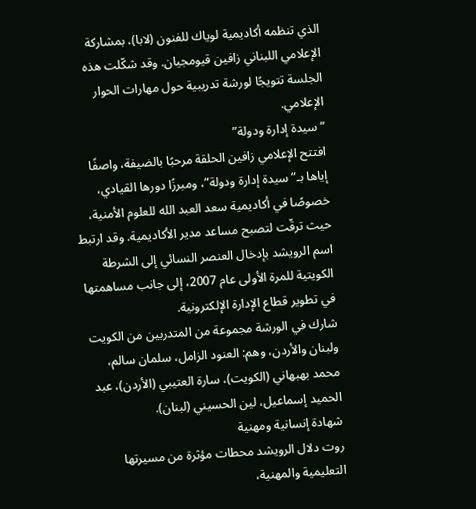الذي تنظمه أكاديمية لوياك للفنون (لابا)، بمشاركة الإعلامي اللبناني زافين قيومجيان. وقد شكّلت هذه الجلسة تتويجًا لورشة تدريبية حول مهارات الحوار الإعلامي.
“سيدة إدارة ودولة”
افتتح الإعلامي زافين الحلقة مرحبًا بالضيفة، واصفًا إياها بـ”سيدة إدارة ودولة”، ومبرزًا دورها القيادي، خصوصًا في أكاديمية سعد العبد الله للعلوم الأمنية، حيث ترقّت لتصبح مساعد مدير الأكاديمية. وقد ارتبط اسم الرويشد بإدخال العنصر النسائي إلى الشرطة الكويتية للمرة الأولى عام 2007، إلى جانب مساهمتها في تطوير قطاع الإدارة الإلكترونية.
شارك في الورشة مجموعة من المتدربين من الكويت ولبنان والأردن، وهم: العنود الزامل، سلمان سالم، محمد بهبهاني (الكويت)، سارة العتيبي (الأردن)، عبد الحميد إسماعيل، لين الحسيني (لبنان).
شهادة إنسانية ومهنية
روت دلال الرويشد محطات مؤثرة من مسيرتها التعليمية والمهنية،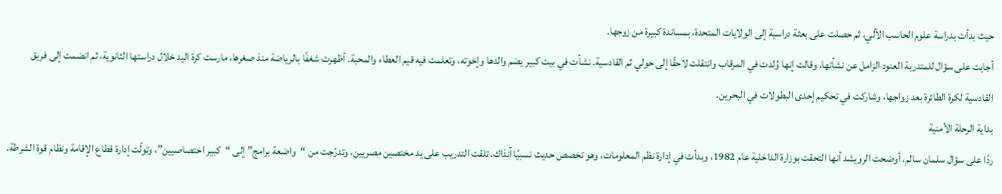حيث بدأت بدراسة علوم الحاسب الآلي، ثم حصلت على بعثة دراسية إلى الولايات المتحدة، بمساندة كبيرة من زوجها.
أجابت على سؤال للمتدربة العنود الزامل عن نشأتها، وقالت إنها وُلدت في المرقاب وانتقلت لاحقًا إلى حولي ثم القادسية. نشأت في بيت كبير يضم والدها وإخوته، وتعلمت فيه قيم العطاء والمحبة. أظهرت شغفًا بالرياضة منذ صغرها، مارست كرة اليد خلال دراستها الثانوية، ثم انضمت إلى فريق القادسية لكرة الطائرة بعد زواجها، وشاركت في تحكيم إحدى البطولات في البحرين.
بداية الرحلة الأمنية
ردًا على سؤال سلمان سالم، أوضحت الرويشد أنها التحقت بوزارة الداخلية عام 1982، وبدأت في إدارة نظم المعلومات، وهو تخصص حديث نسبيًا آنذاك. تلقت التدريب على يد مختصين مصريين، وتدرّجت من “واضعة برامج” إلى “كبير اختصاصيين”، وتولّت إدارة قطاع الإقامة ونظام قوة الشرطة.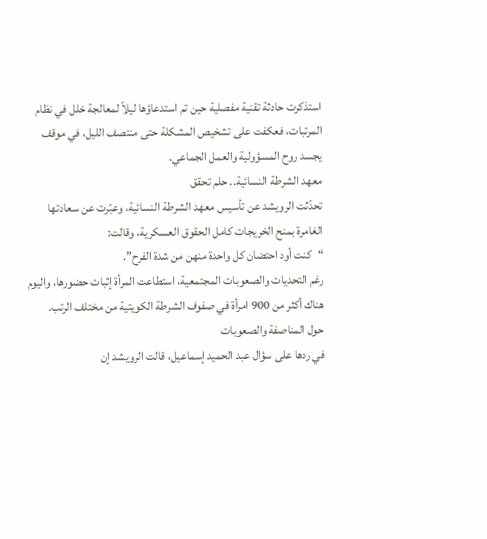استذكرت حادثة تقنية مفصلية حين تم استدعاؤها ليلاً لمعالجة خلل في نظام المرتبات، فعكفت على تشخيص المشكلة حتى منتصف الليل، في موقف يجسد روح المسؤولية والعمل الجماعي.
معهد الشرطة النسائية.. حلم تحقق
تحدّثت الرويشد عن تأسيس معهد الشرطة النسائية، وعبّرت عن سعادتها الغامرة بمنح الخريجات كامل الحقوق العسكرية، وقالت:
“كنت أود احتضان كل واحدة منهن من شدة الفرح”.
رغم التحديات والصعوبات المجتمعية، استطاعت المرأة إثبات حضورها، واليوم هناك أكثر من 900 امرأة في صفوف الشرطة الكويتية من مختلف الرتب.
حول المناصفة والصعوبات
في ردها على سؤال عبد الحميد إسماعيل، قالت الرويشد إن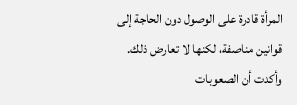المرأة قادرة على الوصول دون الحاجة إلى قوانين مناصفة، لكنها لا تعارض ذلك. وأكدت أن الصعوبات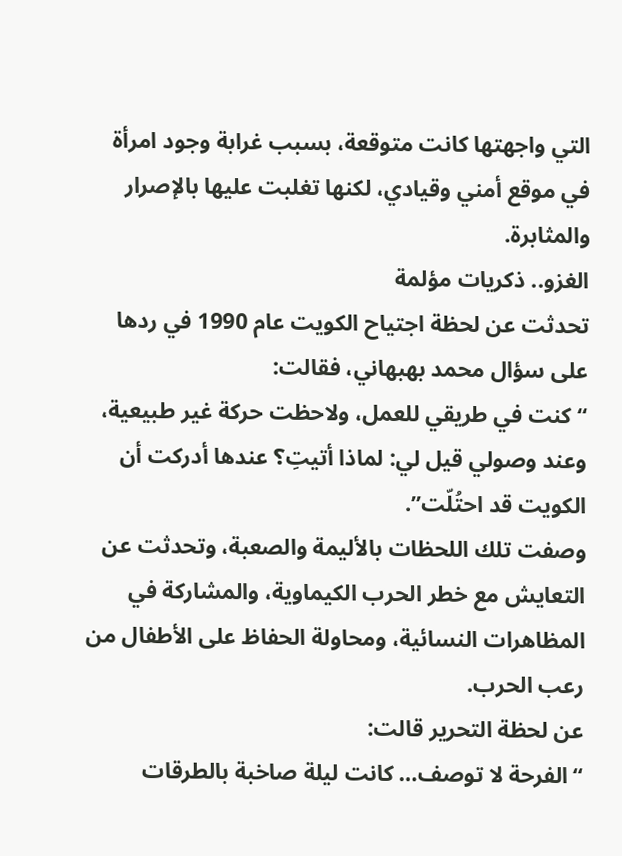التي واجهتها كانت متوقعة، بسبب غرابة وجود امرأة في موقع أمني وقيادي، لكنها تغلبت عليها بالإصرار والمثابرة.
الغزو.. ذكريات مؤلمة
تحدثت عن لحظة اجتياح الكويت عام 1990 في ردها على سؤال محمد بهبهاني، فقالت:
“كنت في طريقي للعمل، ولاحظت حركة غير طبيعية، وعند وصولي قيل لي: لماذا أتيتِ؟ عندها أدركت أن الكويت قد احتُلّت”.
وصفت تلك اللحظات بالأليمة والصعبة، وتحدثت عن التعايش مع خطر الحرب الكيماوية، والمشاركة في المظاهرات النسائية، ومحاولة الحفاظ على الأطفال من رعب الحرب.
عن لحظة التحرير قالت:
“الفرحة لا توصف… كانت ليلة صاخبة بالطرقات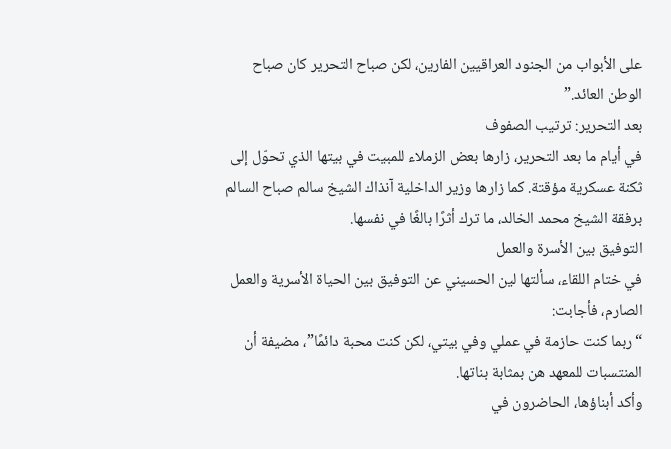على الأبواب من الجنود العراقيين الفارين، لكن صباح التحرير كان صباح الوطن العائد.”
بعد التحرير: ترتيب الصفوف
في أيام ما بعد التحرير، زارها بعض الزملاء للمبيت في بيتها الذي تحوّل إلى ثكنة عسكرية مؤقتة. كما زارها وزير الداخلية آنذاك الشيخ سالم صباح السالم برفقة الشيخ محمد الخالد، ما ترك أثرًا بالغًا في نفسها.
التوفيق بين الأسرة والعمل
في ختام اللقاء، سألتها لين الحسيني عن التوفيق بين الحياة الأسرية والعمل الصارم، فأجابت:
“ربما كنت حازمة في عملي وفي بيتي، لكن كنت محبة دائمًا”، مضيفة أن المنتسبات للمعهد هن بمثابة بناتها.
وأكد أبناؤها، الحاضرون في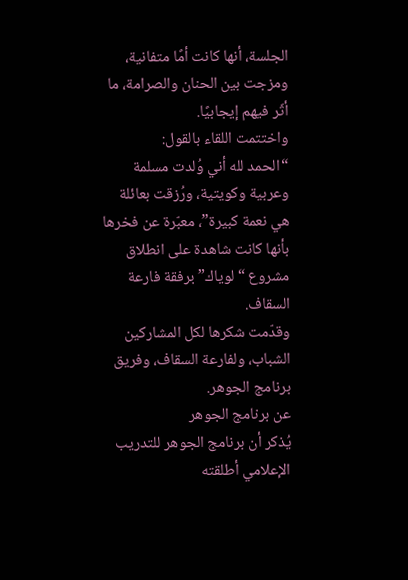الجلسة، أنها كانت أمًا متفانية، ومزجت بين الحنان والصرامة، ما أثّر فيهم إيجابيًا.
واختتمت اللقاء بالقول:
“الحمد لله أني وُلدت مسلمة وعربية وكويتية، ورُزقت بعائلة هي نعمة كبيرة”، معبّرة عن فخرها بأنها كانت شاهدة على انطلاق مشروع “لوياك” برفقة فارعة السقاف.
وقدّمت شكرها لكل المشاركين الشباب، ولفارعة السقاف، وفريق برنامج الجوهر.
عن برنامج الجوهر
يُذكر أن برنامج الجوهر للتدريب الإعلامي أطلقته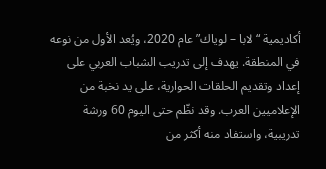أكاديمية “لابا – لوياك” عام 2020، ويُعد الأول من نوعه في المنطقة. يهدف إلى تدريب الشباب العربي على إعداد وتقديم الحلقات الحوارية، على يد نخبة من الإعلاميين العرب. وقد نظّم حتى اليوم 60 ورشة تدريبية، واستفاد منه أكثر من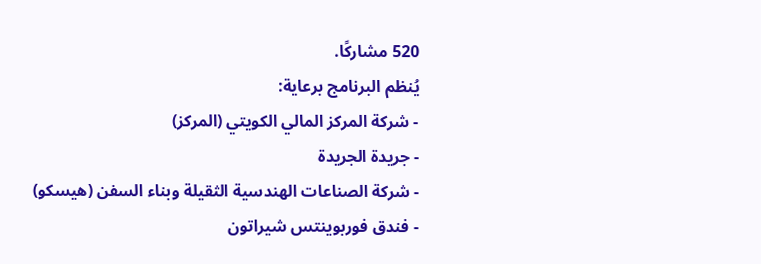520 مشاركًا.
يُنظم البرنامج برعاية:
- شركة المركز المالي الكويتي (المركز)
- جريدة الجريدة
- شركة الصناعات الهندسية الثقيلة وبناء السفن (هيسكو)
- فندق فوربوينتس شيراتون